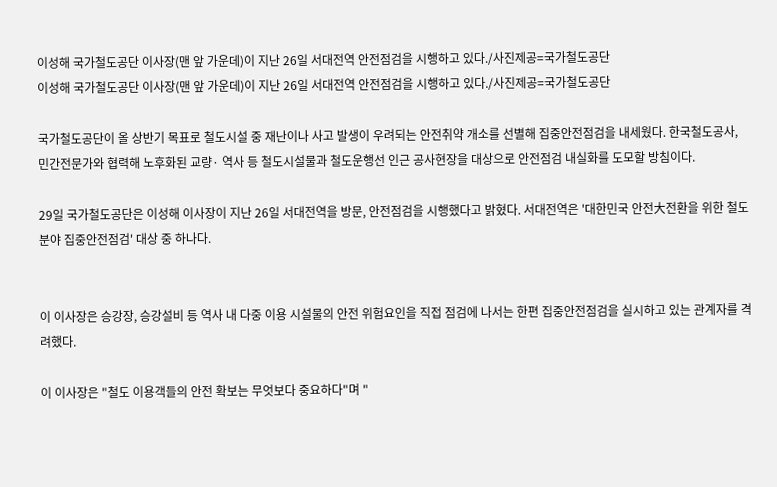이성해 국가철도공단 이사장(맨 앞 가운데)이 지난 26일 서대전역 안전점검을 시행하고 있다./사진제공=국가철도공단
이성해 국가철도공단 이사장(맨 앞 가운데)이 지난 26일 서대전역 안전점검을 시행하고 있다./사진제공=국가철도공단

국가철도공단이 올 상반기 목표로 철도시설 중 재난이나 사고 발생이 우려되는 안전취약 개소를 선별해 집중안전점검을 내세웠다. 한국철도공사, 민간전문가와 협력해 노후화된 교량· 역사 등 철도시설물과 철도운행선 인근 공사현장을 대상으로 안전점검 내실화를 도모할 방침이다.

29일 국가철도공단은 이성해 이사장이 지난 26일 서대전역을 방문, 안전점검을 시행했다고 밝혔다. 서대전역은 '대한민국 안전大전환을 위한 철도분야 집중안전점검' 대상 중 하나다.


이 이사장은 승강장, 승강설비 등 역사 내 다중 이용 시설물의 안전 위험요인을 직접 점검에 나서는 한편 집중안전점검을 실시하고 있는 관계자를 격려했다.

이 이사장은 "철도 이용객들의 안전 확보는 무엇보다 중요하다"며 "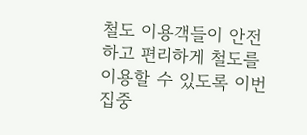철도 이용객들이 안전하고 편리하게 철도를 이용할 수 있도록 이번 집중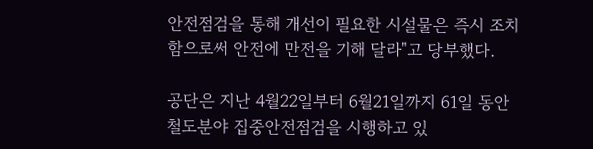안전점검을 통해 개선이 필요한 시설물은 즉시 조치함으로써 안전에 만전을 기해 달라"고 당부했다.

공단은 지난 4월22일부터 6월21일까지 61일 동안 철도분야 집중안전점검을 시행하고 있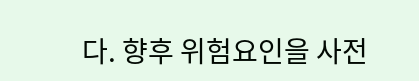다. 향후 위험요인을 사전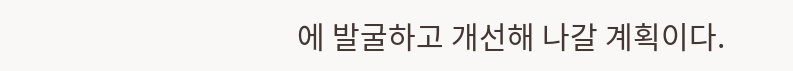에 발굴하고 개선해 나갈 계획이다.